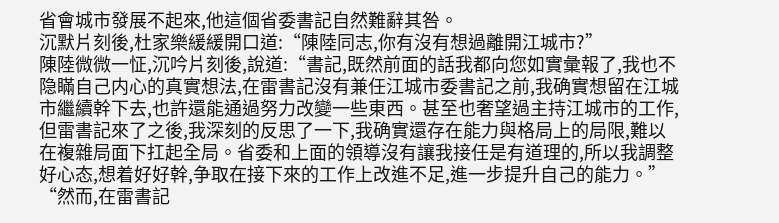省會城市發展不起來,他這個省委書記自然難辭其咎。
沉默片刻後,杜家樂緩緩開口道:“陳陸同志,你有沒有想過離開江城市?”
陳陸微微一怔,沉吟片刻後,說道:“書記,既然前面的話我都向您如實彙報了,我也不隐瞞自己内心的真實想法,在雷書記沒有兼任江城市委書記之前,我确實想留在江城市繼續幹下去,也許還能通過努力改變一些東西。甚至也奢望過主持江城市的工作,但雷書記來了之後,我深刻的反思了一下,我确實還存在能力與格局上的局限,難以在複雜局面下扛起全局。省委和上面的領導沒有讓我接任是有道理的,所以我調整好心态,想着好好幹,争取在接下來的工作上改進不足,進一步提升自己的能力。”
“然而,在雷書記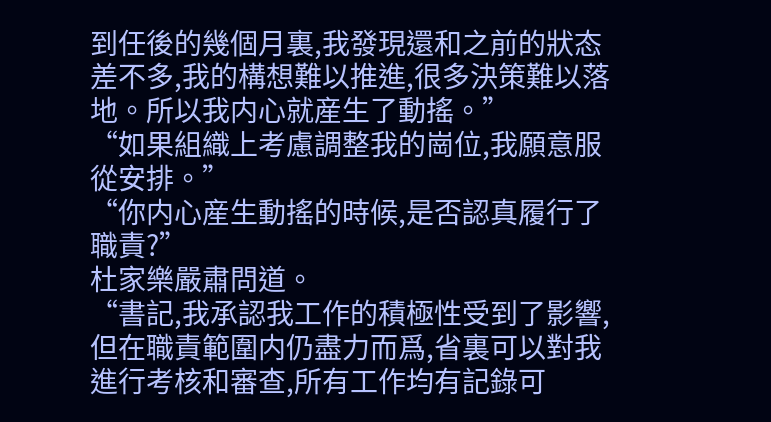到任後的幾個月裏,我發現還和之前的狀态差不多,我的構想難以推進,很多決策難以落地。所以我内心就産生了動搖。”
“如果組織上考慮調整我的崗位,我願意服從安排。”
“你内心産生動搖的時候,是否認真履行了職責?”
杜家樂嚴肅問道。
“書記,我承認我工作的積極性受到了影響,但在職責範圍内仍盡力而爲,省裏可以對我進行考核和審查,所有工作均有記錄可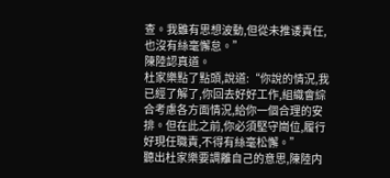查。我雖有思想波動,但從未推诿責任,也沒有絲毫懈怠。”
陳陸認真道。
杜家樂點了點頭,說道:“你說的情況,我已經了解了,你回去好好工作,組織會綜合考慮各方面情況,給你一個合理的安排。但在此之前,你必須堅守崗位,履行好現任職責,不得有絲毫松懈。”
聽出杜家樂要調離自己的意思,陳陸内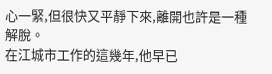心一緊,但很快又平靜下來,離開也許是一種解脫。
在江城市工作的這幾年,他早已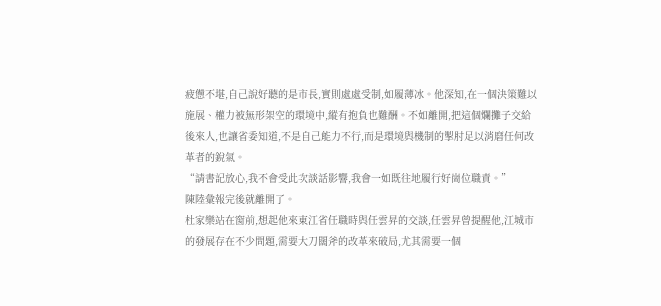疲憊不堪,自己說好聽的是市長,實則處處受制,如履薄冰。他深知,在一個決策難以施展、權力被無形架空的環境中,縱有抱負也難酬。不如離開,把這個爛攤子交給後來人,也讓省委知道,不是自己能力不行,而是環境與機制的掣肘足以消磨任何改革者的銳氣。
“請書記放心,我不會受此次談話影響,我會一如既往地履行好崗位職責。”
陳陸彙報完後就離開了。
杜家樂站在窗前,想起他來東江省任職時與任雲昇的交談,任雲昇曾提醒他,江城市的發展存在不少問題,需要大刀闊斧的改革來破局,尤其需要一個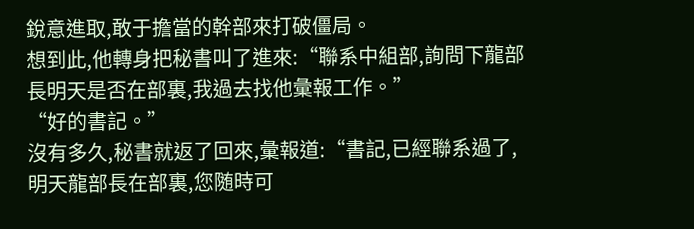銳意進取,敢于擔當的幹部來打破僵局。
想到此,他轉身把秘書叫了進來:“聯系中組部,詢問下龍部長明天是否在部裏,我過去找他彙報工作。”
“好的書記。”
沒有多久,秘書就返了回來,彙報道:“書記,已經聯系過了,明天龍部長在部裏,您随時可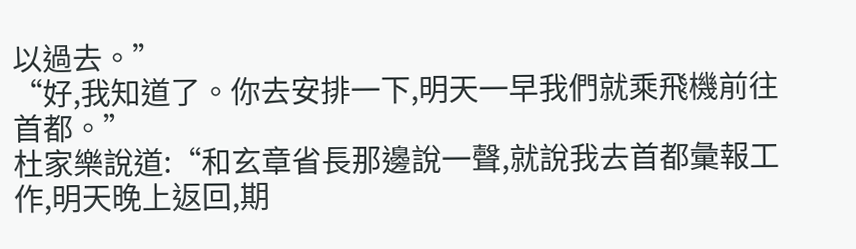以過去。”
“好,我知道了。你去安排一下,明天一早我們就乘飛機前往首都。”
杜家樂說道:“和玄章省長那邊說一聲,就說我去首都彙報工作,明天晚上返回,期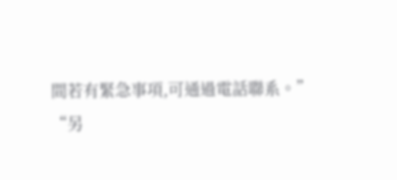間若有緊急事項,可通過電話聯系。”
“另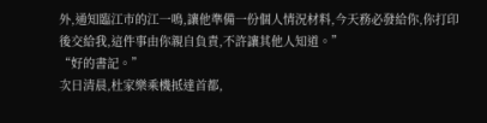外,通知臨江市的江一鳴,讓他準備一份個人情況材料,今天務必發給你,你打印後交給我,這件事由你親自負責,不許讓其他人知道。”
“好的書記。”
次日清晨,杜家樂乘機抵達首都,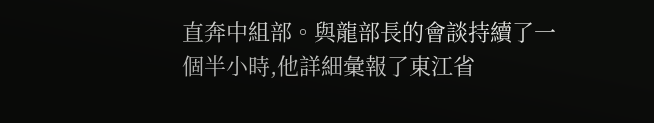直奔中組部。與龍部長的會談持續了一個半小時,他詳細彙報了東江省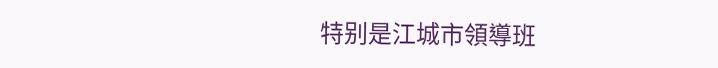特别是江城市領導班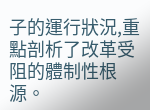子的運行狀況,重點剖析了改革受阻的體制性根源。